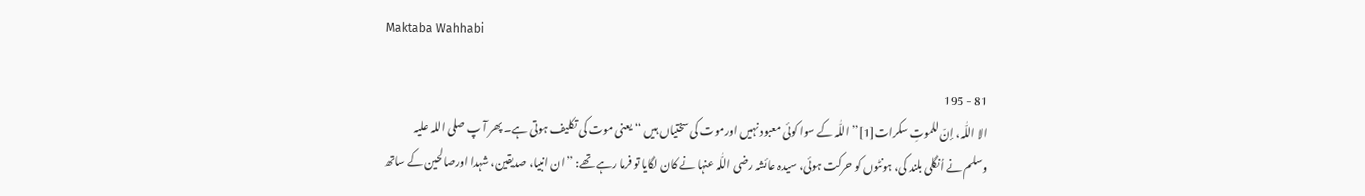Maktaba Wahhabi

81 - 195
الا اللّٰہ، إنّ للموتِ سکرات[1]’’اللّٰہ کے سوا کوئی معبود نہیں اورموت کی سختیاں ہیں ‘‘ یعنی موت کی تکلیف ہوتی ہے۔ پھر آ پ صلی اللہ علیہ وسلم نے اُنگلی بلند کی، ہونٹوں کو حرکت ہوئی، سیدہ عائشہ رضی اللّٰہ عنہا نے کان لگایا تو فرما رہے تھے: ’’ان انبیا، صدیقین، شہدا اورصالحین کے ساتھ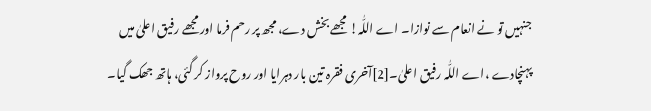جنہیں تو نے انعام سے نوازا۔ اے اللّٰہ! مجھے بخش دے، مجھ پر رحم فرما اور مجھے رفیق اعلیٰ میں پہنچادے ،اے اللّٰہ رفیق اعلیٰ۔[2]آخری فقرہ تین بار دہرایا اور روح پرواز کر گئی، ہاتھ جھک گیا۔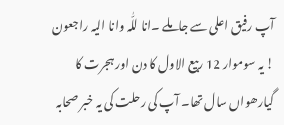آپ رفیق اعلی سے جاملے ۔انا للّٰہ وانا الیہ راجعون ! یہ سوموار 12 ربیع الاول کا دن اور ہجرت کا گیارھواں سال تھا۔ آپ کی رحلت کی یہ خبر صحابہ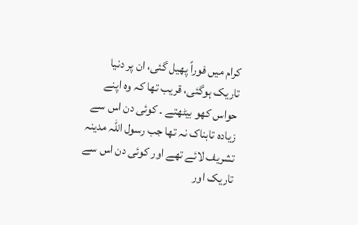کرام میں فوراً پھیل گئی، ان پر دنیا تاریک ہوگئی، قریب تھا کہ وہ اپنے حواس کھو بیٹھتے ۔ کوئی دن اس سے زیادہ تابناک نہ تھا جب رسول اللّٰہ مدینہ تشریف لائے تھے اور کوئی دن اس سے تاریک اور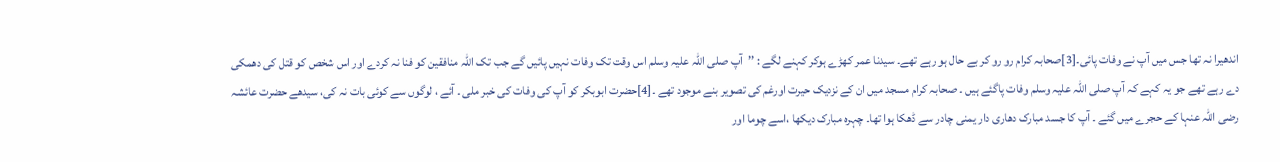اندھیرا نہ تھا جس میں آپ نے وفات پائی۔[3]صحابہ کرام رو رو کر بے حال ہو رہے تھے۔ سیدنا عمر کھڑے ہوکر کہنے لگے : ’’آپ صلی اللہ علیہ وسلم اس وقت تک وفات نہیں پائیں گے جب تک اللّٰہ منافقین کو فنا نہ کردے اور اس شخص کو قتل کی دھمکی دے رہے تھے جو یہ کہے کہ آپ صلی اللہ علیہ وسلم وفات پاگئے ہیں ۔ صحابہ کرام مسجد میں ان کے نزدیک حیرت اورغم کی تصویر بنے موجود تھے ۔[4]حضرت ابوبکر کو آپ کی وفات کی خبر ملی ۔ آئے ، لوگوں سے کوئی بات نہ کی، سیدھے حضرت عائشہ رضی اللّٰہ عنہا کے حجرے میں گئے ۔ آپ کا جسد مبارک دھاری دار یمنی چادر سے ڈھکا ہوا تھا۔ چہرہ مبارک دیکھا ،اسے چوما اور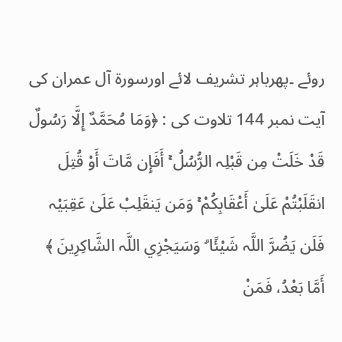روئے ۔پھرباہر تشریف لائے اورسورۃ آل عمران کی آیت نمبر 144 تلاوت کی : ﴿وَمَا مُحَمَّدٌ إِلَّا رَسُولٌ قَدْ خَلَتْ مِن قَبْلِہ الرُّسُلُ ۚ أَفَإِن مَّاتَ أَوْ قُتِلَ انقَلَبْتُمْ عَلَىٰ أَعْقَابِكُمْ ۚ وَمَن يَنقَلِبْ عَلَىٰ عَقِبَيْہ فَلَن يَضُرَّ اللَّہ شَيْئًا ۗ وَسَيَجْزِي اللَّہ الشَّاكِرِينَ ﴾ أَمَّا بَعْدُ، فَمَنْ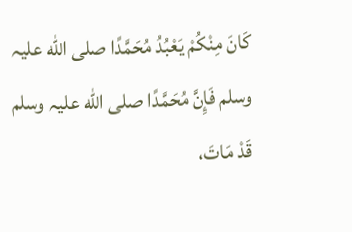كَانَ مِنْكُمْ يَعْبُدُ مُحَمَّدًا صلی اللّٰه علیہ وسلم فَإِنَّ مُحَمَّدًا صلی اللّٰه علیہ وسلم قَدْ مَاتَ،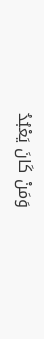وَمَنْ كَانَ يَعْبُدُ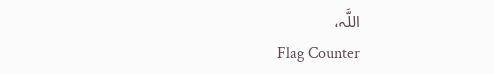اللَّہ،
Flag Counter